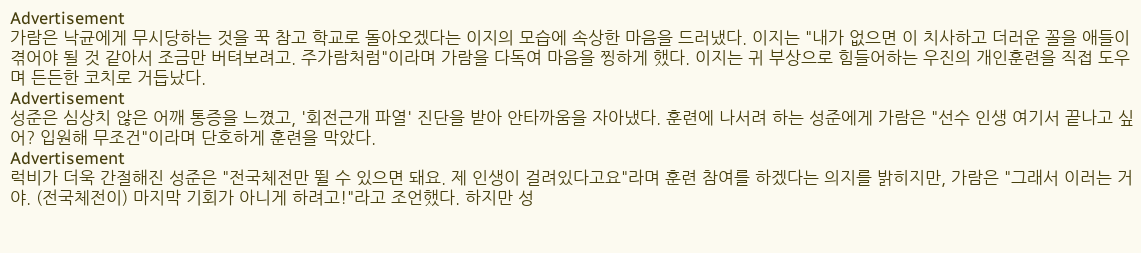Advertisement
가람은 낙균에게 무시당하는 것을 꾹 참고 학교로 돌아오겠다는 이지의 모습에 속상한 마음을 드러냈다. 이지는 "내가 없으면 이 치사하고 더러운 꼴을 애들이 겪어야 될 것 같아서 조금만 버텨보려고. 주가람처럼"이라며 가람을 다독여 마음을 찡하게 했다. 이지는 귀 부상으로 힘들어하는 우진의 개인훈련을 직접 도우며 든든한 코치로 거듭났다.
Advertisement
성준은 심상치 않은 어깨 통증을 느꼈고, '회전근개 파열' 진단을 받아 안타까움을 자아냈다. 훈련에 나서려 하는 성준에게 가람은 "선수 인생 여기서 끝나고 싶어? 입원해 무조건"이라며 단호하게 훈련을 막았다.
Advertisement
럭비가 더욱 간절해진 성준은 "전국체전만 뛸 수 있으면 돼요. 제 인생이 걸려있다고요"라며 훈련 참여를 하겠다는 의지를 밝히지만, 가람은 "그래서 이러는 거야. (전국체전이) 마지막 기회가 아니게 하려고!"라고 조언했다. 하지만 성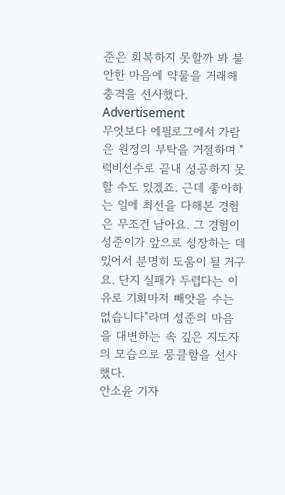준은 회복하지 못할까 봐 불안한 마음에 약물을 거래해 충격을 선사했다.
Advertisement
무엇보다 에필로그에서 가람은 원정의 부탁을 거절하며 "럭비선수로 끝내 성공하지 못할 수도 있겠죠. 근데 좋아하는 일에 최선을 다해본 경험은 무조건 남아요. 그 경험이 성준이가 앞으로 성장하는 데 있어서 분명히 도움이 될 거구요. 단지 실패가 두렵다는 이유로 기회마저 빼앗을 수는 없습니다"라며 성준의 마음을 대변하는 속 깊은 지도자의 모습으로 뭉클함을 선사했다.
안소윤 기자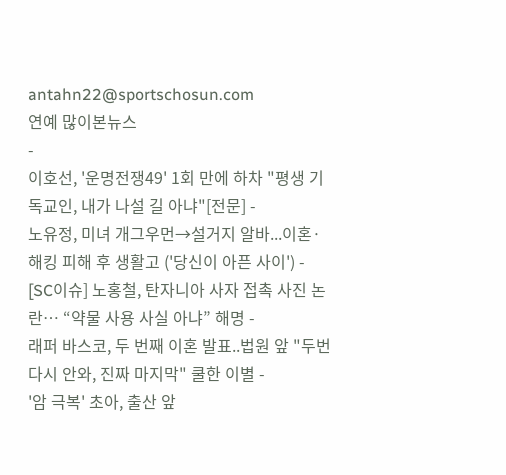antahn22@sportschosun.com
연예 많이본뉴스
-
이호선, '운명전쟁49' 1회 만에 하차 "평생 기독교인, 내가 나설 길 아냐"[전문] -
노유정, 미녀 개그우먼→설거지 알바...이혼·해킹 피해 후 생활고 ('당신이 아픈 사이') -
[SC이슈] 노홍철, 탄자니아 사자 접촉 사진 논란… “약물 사용 사실 아냐” 해명 -
래퍼 바스코, 두 번째 이혼 발표..법원 앞 "두번 다시 안와, 진짜 마지막" 쿨한 이별 -
'암 극복' 초아, 출산 앞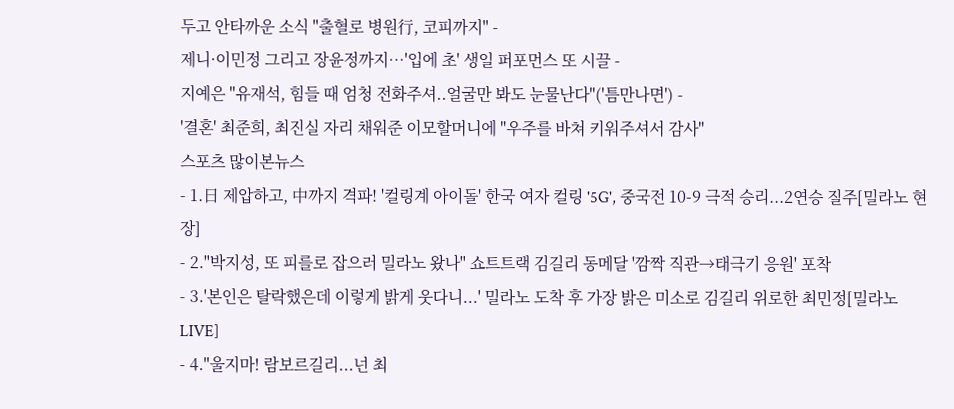두고 안타까운 소식 "출혈로 병원行, 코피까지" -
제니·이민정 그리고 장윤정까지…'입에 초' 생일 퍼포먼스 또 시끌 -
지예은 "유재석, 힘들 때 엄청 전화주셔..얼굴만 봐도 눈물난다"('틈만나면') -
'결혼' 최준희, 최진실 자리 채워준 이모할머니에 "우주를 바쳐 키워주셔서 감사"
스포츠 많이본뉴스
- 1.日 제압하고, 中까지 격파! '컬링계 아이돌' 한국 여자 컬링 '5G', 중국전 10-9 극적 승리...2연승 질주[밀라노 현장]
- 2."박지성, 또 피를로 잡으러 밀라노 왔나" 쇼트트랙 김길리 동메달 '깜짝 직관→태극기 응원' 포착
- 3.'본인은 탈락했은데 이렇게 밝게 웃다니...' 밀라노 도착 후 가장 밝은 미소로 김길리 위로한 최민정[밀라노LIVE]
- 4."울지마! 람보르길리...넌 최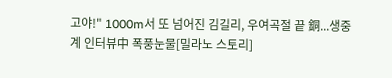고야!" 1000m서 또 넘어진 김길리, 우여곡절 끝 銅...생중계 인터뷰中 폭풍눈물[밀라노 스토리]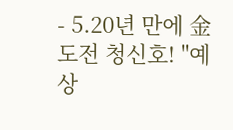- 5.20년 만에 金 도전 청신호! "예상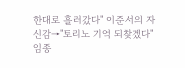한대로 흘러갔다" 이준서의 자신감→"토리노 기억 되찾겠다" 임종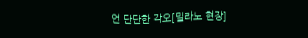언 단단한 각오[밀라노 현장]